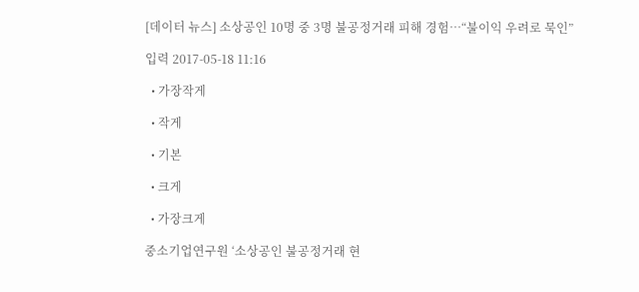[데이터 뉴스] 소상공인 10명 중 3명 불공정거래 피해 경험…“불이익 우려로 묵인”

입력 2017-05-18 11:16

  • 가장작게

  • 작게

  • 기본

  • 크게

  • 가장크게

중소기업연구원 ‘소상공인 불공정거래 현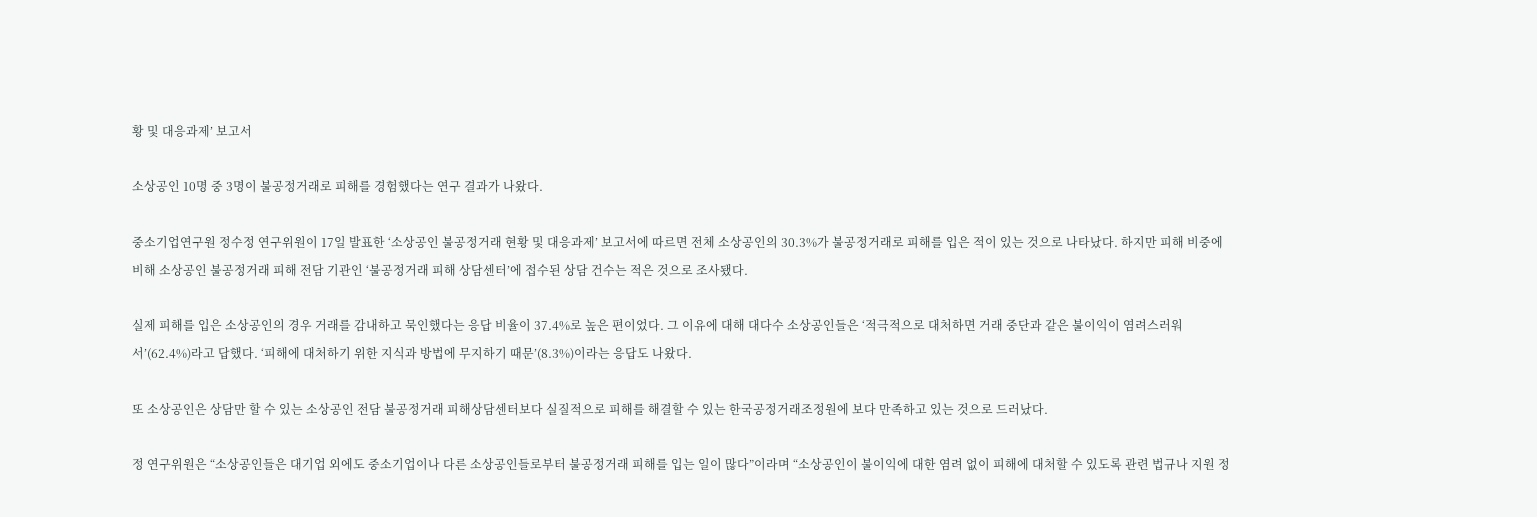황 및 대응과제’ 보고서

소상공인 10명 중 3명이 불공정거래로 피해를 경험했다는 연구 결과가 나왔다.

중소기업연구원 정수정 연구위원이 17일 발표한 ‘소상공인 불공정거래 현황 및 대응과제’ 보고서에 따르면 전체 소상공인의 30.3%가 불공정거래로 피해를 입은 적이 있는 것으로 나타났다. 하지만 피해 비중에 비해 소상공인 불공정거래 피해 전담 기관인 ‘불공정거래 피해 상담센터’에 접수된 상담 건수는 적은 것으로 조사됐다.

실제 피해를 입은 소상공인의 경우 거래를 감내하고 묵인했다는 응답 비율이 37.4%로 높은 편이었다. 그 이유에 대해 대다수 소상공인들은 ‘적극적으로 대처하면 거래 중단과 같은 불이익이 염려스러워서’(62.4%)라고 답했다. ‘피해에 대처하기 위한 지식과 방법에 무지하기 때문’(8.3%)이라는 응답도 나왔다.

또 소상공인은 상담만 할 수 있는 소상공인 전담 불공정거래 피해상담센터보다 실질적으로 피해를 해결할 수 있는 한국공정거래조정원에 보다 만족하고 있는 것으로 드러났다.

정 연구위원은 “소상공인들은 대기업 외에도 중소기업이나 다른 소상공인들로부터 불공정거래 피해를 입는 일이 많다”이라며 “소상공인이 불이익에 대한 염려 없이 피해에 대처할 수 있도록 관련 법규나 지원 정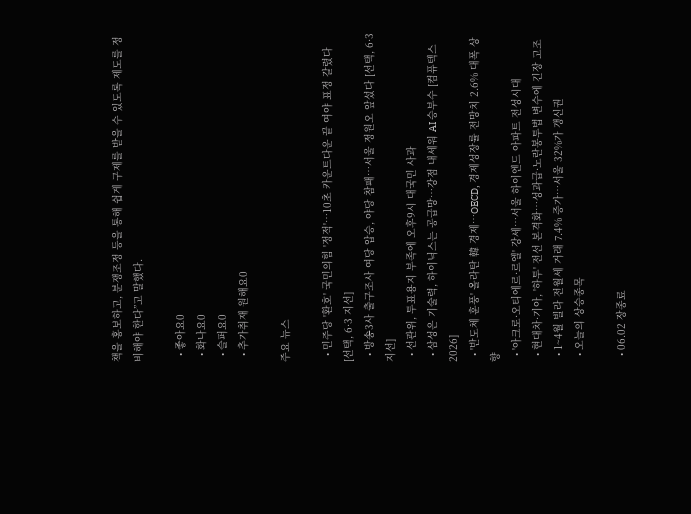책을 홍보하고, 분쟁조정 등을 통해 쉽게 구제를 받을 수 있도록 제도를 정비해야 한다”고 말했다.

  • 좋아요0
  • 화나요0
  • 슬퍼요0
  • 추가취재 원해요0

주요 뉴스

  • 민주당 '환호' 국민의힘 '정적'…10초 카운트다운 끝 여야 표정 갈렸다 [선택, 6·3 지선]
  • 방송3사 출구조사 여당 압승, 야당 참패…서울 정원오 앞섰다 [선택, 6·3 지선]
  • 선관위, 투표용지 부족에 오후9시 대국민 사과
  • 삼성은 기술력, 하이닉스는 공급망…강점 내세워 AI 승부수 [컴퓨텍스 2026]
  • '반도체 훈풍' 올라탄 韓 경제⋯OECD, 경제성장률 전망치 2.6% 대폭 상향
  • '아크로·오티에르·르엘' 강세⋯서울 하이엔드 아파트 전성시대
  • 현대차·기아, '하투' 전선 본격화…성과급·노란봉투법 변수에 긴장 고조
  • 1~4월 빌라 전월세 거래 7.4% 증가…서울 32%가 갱신권
  • 오늘의 상승종목

  • 06.02 장종료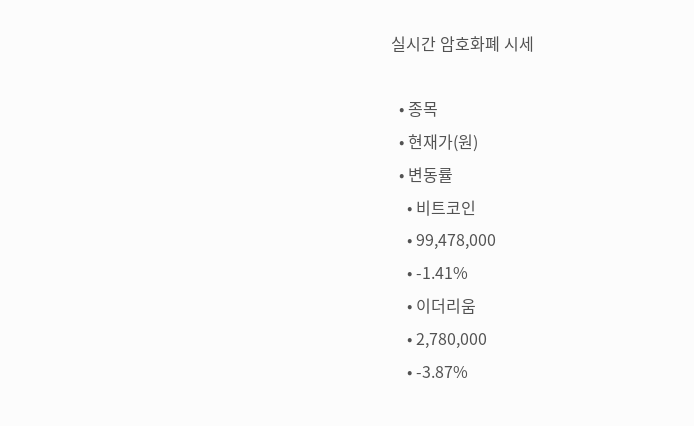실시간 암호화폐 시세

  • 종목
  • 현재가(원)
  • 변동률
    • 비트코인
    • 99,478,000
    • -1.41%
    • 이더리움
    • 2,780,000
    • -3.87%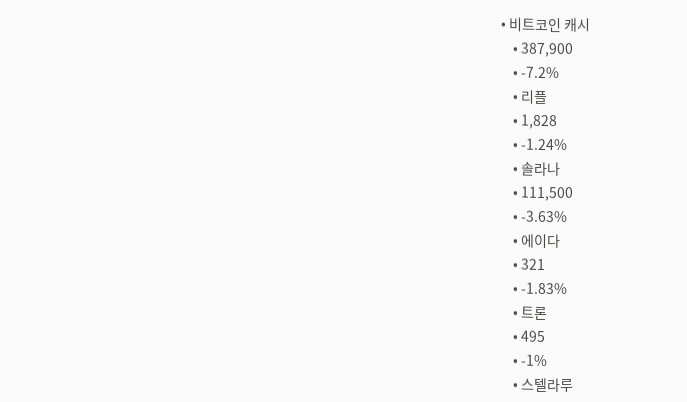• 비트코인 캐시
    • 387,900
    • -7.2%
    • 리플
    • 1,828
    • -1.24%
    • 솔라나
    • 111,500
    • -3.63%
    • 에이다
    • 321
    • -1.83%
    • 트론
    • 495
    • -1%
    • 스텔라루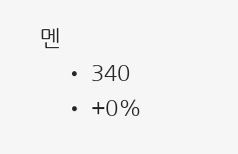멘
    • 340
    • +0%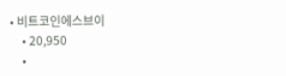• 비트코인에스브이
    • 20,950
    •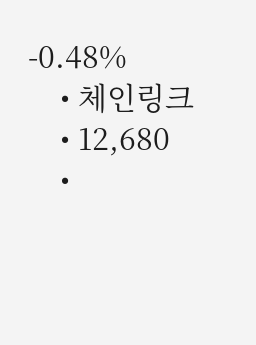-0.48%
    • 체인링크
    • 12,680
    •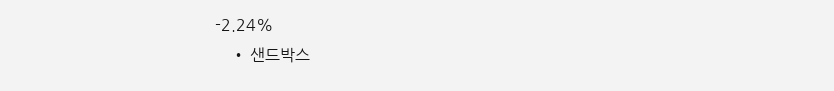-2.24%
    • 샌드박스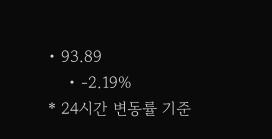• 93.89
    • -2.19%
* 24시간 변동률 기준